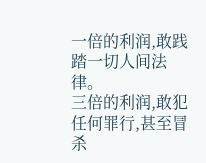一倍的利润,敢践踏一切人间法律。
三倍的利润,敢犯任何罪行,甚至冒杀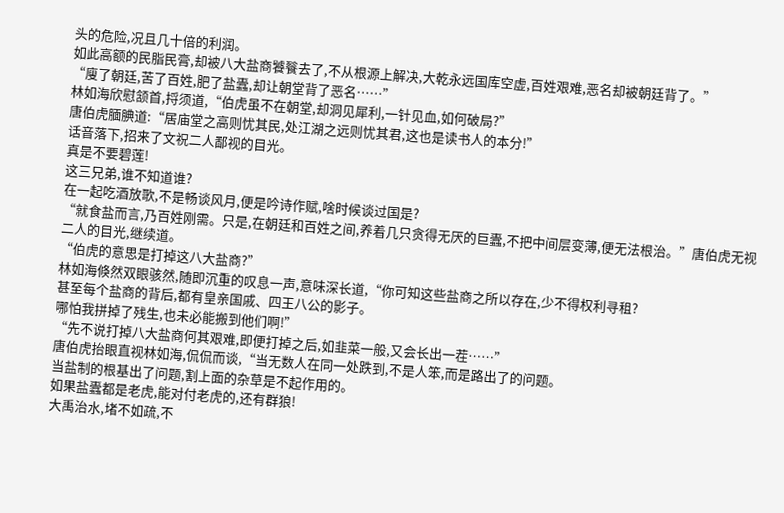头的危险,况且几十倍的利润。
如此高额的民脂民膏,却被八大盐商饕餮去了,不从根源上解决,大乾永远国库空虚,百姓艰难,恶名却被朝廷背了。”
“廋了朝廷,苦了百姓,肥了盐蠹,却让朝堂背了恶名……”
林如海欣慰颔首,捋须道,“伯虎虽不在朝堂,却洞见犀利,一针见血,如何破局?”
唐伯虎腼腆道:“居庙堂之高则忧其民,处江湖之远则忧其君,这也是读书人的本分!”
话音落下,招来了文祝二人鄙视的目光。
真是不要碧莲!
这三兄弟,谁不知道谁?
在一起吃酒放歌,不是畅谈风月,便是吟诗作赋,啥时候谈过国是?
“就食盐而言,乃百姓刚需。只是,在朝廷和百姓之间,养着几只贪得无厌的巨蠹,不把中间层变薄,便无法根治。”唐伯虎无视二人的目光,继续道。
“伯虎的意思是打掉这八大盐商?”
林如海倏然双眼骇然,随即沉重的叹息一声,意味深长道,“你可知这些盐商之所以存在,少不得权利寻租?
甚至每个盐商的背后,都有皇亲国戚、四王八公的影子。
哪怕我拼掉了残生,也未必能搬到他们啊!”
“先不说打掉八大盐商何其艰难,即便打掉之后,如韭菜一般,又会长出一茬……”
唐伯虎抬眼直视林如海,侃侃而谈,“当无数人在同一处跌到,不是人笨,而是路出了的问题。
当盐制的根基出了问题,割上面的杂草是不起作用的。
如果盐蠹都是老虎,能对付老虎的,还有群狼!
大禹治水,堵不如疏,不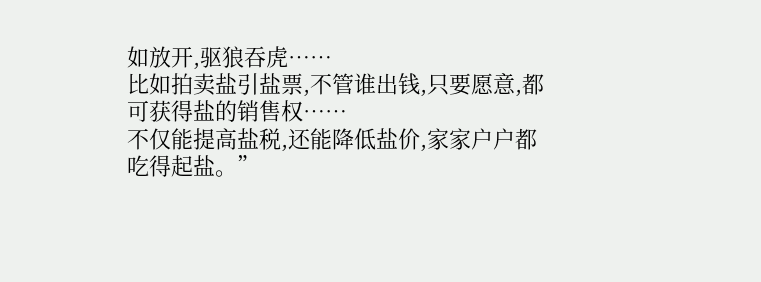如放开,驱狼吞虎……
比如拍卖盐引盐票,不管谁出钱,只要愿意,都可获得盐的销售权……
不仅能提高盐税,还能降低盐价,家家户户都吃得起盐。”